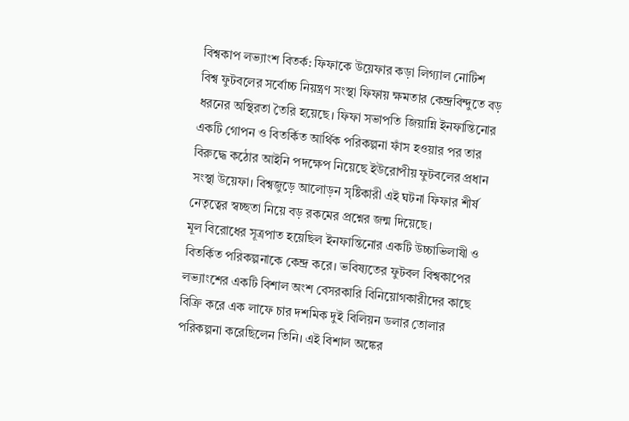বিশ্বকাপ লভ্যাংশ বিতর্ক: ফিফাকে উয়েফার কড়া লিগ্যাল নোটিশ
বিশ্ব ফুটবলের সর্বোচ্চ নিয়ন্ত্রণ সংস্থা ফিফায় ক্ষমতার কেন্দ্রবিন্দুতে বড় ধরনের অস্থিরতা তৈরি হয়েছে। ফিফা সভাপতি জিয়ান্নি ইনফান্তিনোর একটি গোপন ও বিতর্কিত আর্থিক পরিকল্পনা ফাঁস হওয়ার পর তার বিরুদ্ধে কঠোর আইনি পদক্ষেপ নিয়েছে ইউরোপীয় ফুটবলের প্রধান সংস্থা উয়েফা। বিশ্বজুড়ে আলোড়ন সৃষ্টিকারী এই ঘটনা ফিফার শীর্ষ নেতৃত্বের স্বচ্ছতা নিয়ে বড় রকমের প্রশ্নের জন্ম দিয়েছে।
মূল বিরোধের সূত্রপাত হয়েছিল ইনফান্তিনোর একটি উচ্চাভিলাষী ও বিতর্কিত পরিকল্পনাকে কেন্দ্র করে। ভবিষ্যতের ফুটবল বিশ্বকাপের লভ্যাংশের একটি বিশাল অংশ বেসরকারি বিনিয়োগকারীদের কাছে বিক্রি করে এক লাফে চার দশমিক দুই বিলিয়ন ডলার তোলার পরিকল্পনা করেছিলেন তিনি। এই বিশাল অঙ্কের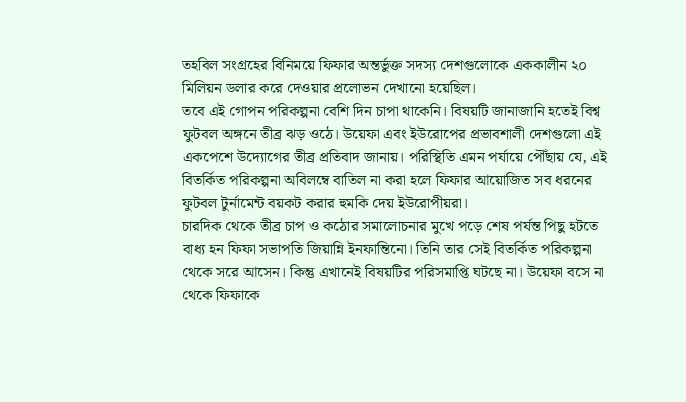তহবিল সংগ্রহের বিনিময়ে ফিফার অন্তর্ভুক্ত সদস্য দেশগুলোকে এককালীন ২০ মিলিয়ন ডলার করে দেওয়ার প্রলোভন দেখানো হয়েছিল।
তবে এই গোপন পরিকল্পনা বেশি দিন চাপা থাকেনি। বিষয়টি জানাজানি হতেই বিশ্ব ফুটবল অঙ্গনে তীব্র ঝড় ওঠে। উয়েফা এবং ইউরোপের প্রভাবশালী দেশগুলো এই একপেশে উদ্যোগের তীব্র প্রতিবাদ জানায়। পরিস্থিতি এমন পর্যায়ে পৌঁছায় যে, এই বিতর্কিত পরিকল্পনা অবিলম্বে বাতিল না করা হলে ফিফার আয়োজিত সব ধরনের ফুটবল টুর্নামেন্ট বয়কট করার হুমকি দেয় ইউরোপীয়রা।
চারদিক থেকে তীব্র চাপ ও কঠোর সমালোচনার মুখে পড়ে শেষ পর্যন্ত পিছু হটতে বাধ্য হন ফিফা সভাপতি জিয়ান্নি ইনফান্তিনো। তিনি তার সেই বিতর্কিত পরিকল্পনা থেকে সরে আসেন। কিন্তু এখানেই বিষয়টির পরিসমাপ্তি ঘটছে না। উয়েফা বসে না থেকে ফিফাকে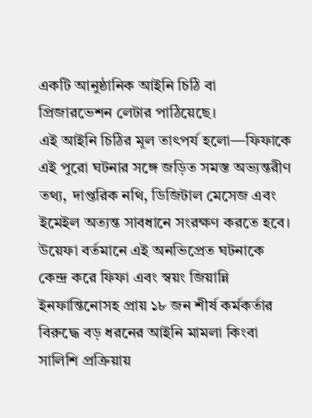একটি আনুষ্ঠানিক আইনি চিঠি বা প্রিজারভেশন লেটার পাঠিয়েছে।
এই আইনি চিঠির মূল তাৎপর্য হলো—ফিফাকে এই পুরো ঘটনার সঙ্গে জড়িত সমস্ত অভ্যন্তরীণ তথ্য, দাপ্তরিক নথি, ডিজিটাল মেসেজ এবং ইমেইল অত্যন্ত সাবধানে সংরক্ষণ করতে হবে। উয়েফা বর্তমানে এই অনভিপ্রেত ঘটনাকে কেন্দ্র করে ফিফা এবং স্বয়ং জিয়ান্নি ইনফান্তিনোসহ প্রায় ১৮ জন শীর্ষ কর্মকর্তার বিরুদ্ধে বড় ধরনের আইনি মামলা কিংবা সালিশি প্রক্রিয়ায়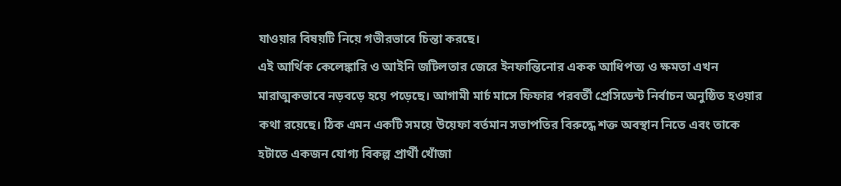যাওয়ার বিষয়টি নিয়ে গভীরভাবে চিন্তা করছে।
এই আর্থিক কেলেঙ্কারি ও আইনি জটিলতার জেরে ইনফান্তিনোর একক আধিপত্য ও ক্ষমতা এখন মারাত্মকভাবে নড়বড়ে হয়ে পড়েছে। আগামী মার্চ মাসে ফিফার পরবর্তী প্রেসিডেন্ট নির্বাচন অনুষ্ঠিত হওয়ার কথা রয়েছে। ঠিক এমন একটি সময়ে উয়েফা বর্তমান সভাপতির বিরুদ্ধে শক্ত অবস্থান নিতে এবং তাকে হটাতে একজন যোগ্য বিকল্প প্রার্থী খোঁজা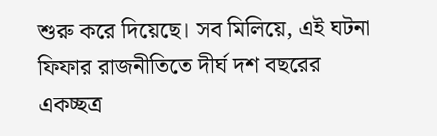শুরু করে দিয়েছে। সব মিলিয়ে, এই ঘটনা ফিফার রাজনীতিতে দীর্ঘ দশ বছরের একচ্ছত্র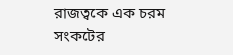রাজত্বকে এক চরম সংকটের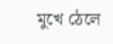মুখে ঠেলে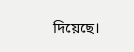দিয়েছে।